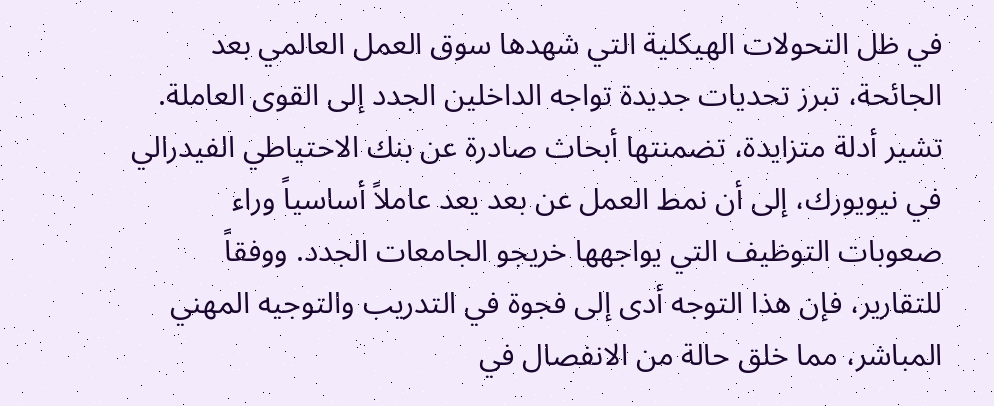في ظل التحولات الهيكلية التي شهدها سوق العمل العالمي بعد الجائحة، تبرز تحديات جديدة تواجه الداخلين الجدد إلى القوى العاملة. تشير أدلة متزايدة، تضمنتها أبحاث صادرة عن بنك الاحتياطي الفيدرالي في نيويورك، إلى أن نمط العمل عن بعد يعد عاملاً أساسياً وراء صعوبات التوظيف التي يواجهها خريجو الجامعات الجدد. ووفقاً للتقارير، فإن هذا التوجه أدى إلى فجوة في التدريب والتوجيه المهني المباشر، مما خلق حالة من الانفصال في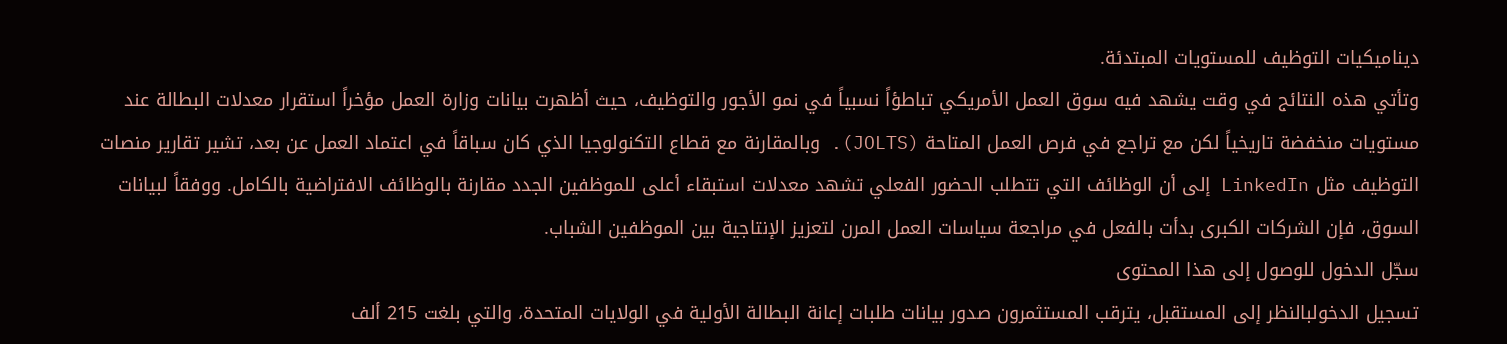ديناميكيات التوظيف للمستويات المبتدئة.
وتأتي هذه النتائج في وقت يشهد فيه سوق العمل الأمريكي تباطؤاً نسبياً في نمو الأجور والتوظيف، حيث أظهرت بيانات وزارة العمل مؤخراً استقرار معدلات البطالة عند مستويات منخفضة تاريخياً لكن مع تراجع في فرص العمل المتاحة (JOLTS). وبالمقارنة مع قطاع التكنولوجيا الذي كان سباقاً في اعتماد العمل عن بعد، تشير تقارير منصات التوظيف مثل LinkedIn إلى أن الوظائف التي تتطلب الحضور الفعلي تشهد معدلات استبقاء أعلى للموظفين الجدد مقارنة بالوظائف الافتراضية بالكامل. ووفقاً لبيانات السوق، فإن الشركات الكبرى بدأت بالفعل في مراجعة سياسات العمل المرن لتعزيز الإنتاجية بين الموظفين الشباب.
سجّل الدخول للوصول إلى هذا المحتوى
تسجيل الدخولبالنظر إلى المستقبل، يترقب المستثمرون صدور بيانات طلبات إعانة البطالة الأولية في الولايات المتحدة، والتي بلغت 215 ألف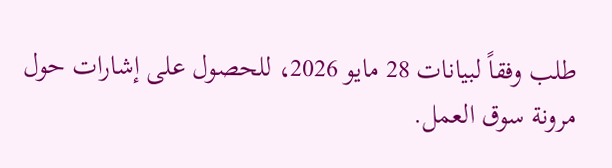طلب وفقاً لبيانات 28 مايو 2026، للحصول على إشارات حول مرونة سوق العمل.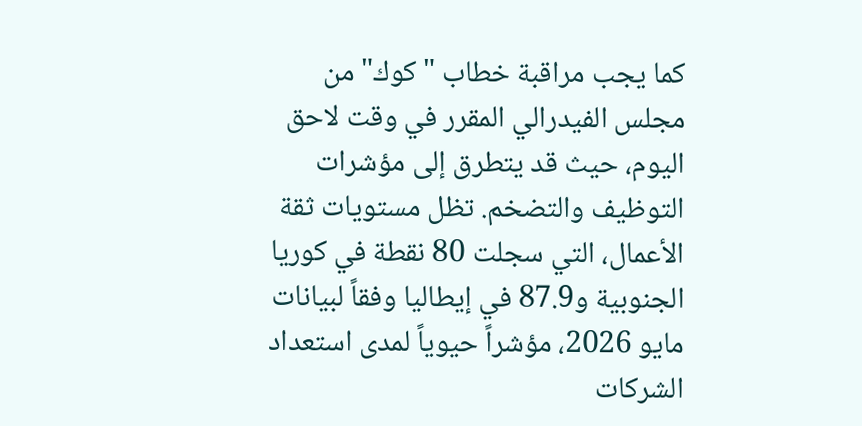كما يجب مراقبة خطاب "كوك" من مجلس الفيدرالي المقرر في وقت لاحق اليوم، حيث قد يتطرق إلى مؤشرات التوظيف والتضخم. تظل مستويات ثقة الأعمال، التي سجلت 80 نقطة في كوريا الجنوبية و87.9 في إيطاليا وفقاً لبيانات مايو 2026، مؤشراً حيوياً لمدى استعداد الشركات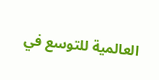العالمية للتوسع في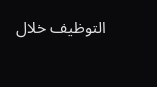التوظيف خلال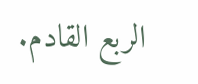الربع القادم.